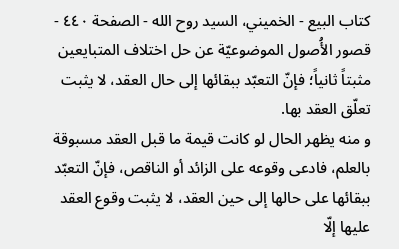كتاب البيع - الخميني، السيد روح الله - الصفحة ٤٤٠ - قصور الأُصول الموضوعيّة عن حل اختلاف المتبايعين
مثبتاً ثانياً؛ فإنّ التعبّد ببقائها إلى حال العقد، لا يثبت تعلّق العقد بها.
و منه يظهر الحال لو كانت قيمة ما قبل العقد مسبوقة بالعلم، فادعى وقوعه على الزائد أو الناقص، فإنّ التعبّد ببقائها على حالها إلى حين العقد، لا يثبت وقوع العقد عليها إلّا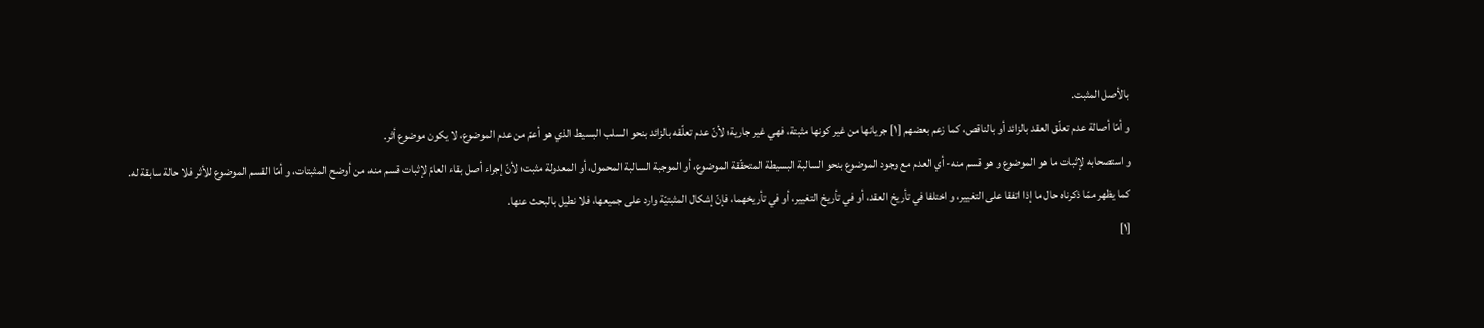بالأصل المثبت.
و أمّا أصالة عدم تعلّق العقد بالزائد أو بالناقص، كما زعم بعضهم [١] جريانها من غير كونها مثبتة، فهي غير جارية؛ لأنّ عدم تعلّقه بالزائد بنحو السلب البسيط الذي هو أعمّ من عدم الموضوع، لا يكون موضوع أثر.
و استصحابه لإثبات ما هو الموضوع و هو قسم منه- أي العدم مع وجود الموضوع بنحو السالبة البسيطة المتحقّقة الموضوع، أو الموجبة السالبة المحمول، أو المعدولة مثبت؛ لأنّ إجراء أصل بقاء العامّ لإثبات قسم منه، من أوضح المثبتات، و أمّا القسم الموضوع للأثر فلا حالة سابقة له.
كما يظهر ممّا ذكرناه حال ما إذا اتفقا على التغيير، و اختلفا في تأريخ العقد، أو في تأريخ التغيير، أو في تأريخهما، فإنّ إشكال المثبتيّة وارد على جميعها، فلا نطيل بالبحث عنها.
[١]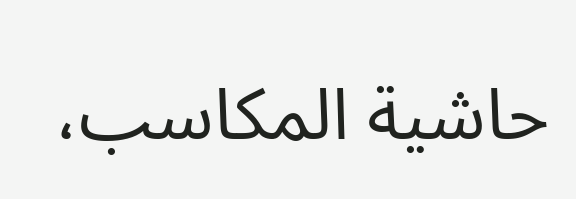حاشية المكاسب،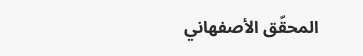المحقّق الأصفهاني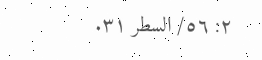٢: ٥٦/ السطر ٣١.